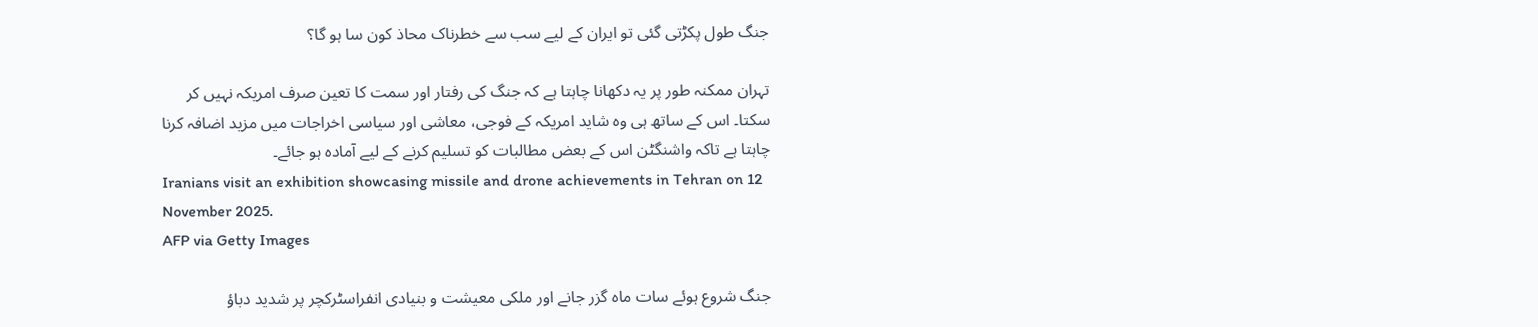جنگ طول پکڑتی گئی تو ایران کے لیے سب سے خطرناک محاذ کون سا ہو گا؟

تہران ممکنہ طور پر یہ دکھانا چاہتا ہے کہ جنگ کی رفتار اور سمت کا تعین صرف امریکہ نہیں کر سکتا۔ اس کے ساتھ ہی وہ شاید امریکہ کے فوجی، معاشی اور سیاسی اخراجات میں مزید اضافہ کرنا چاہتا ہے تاکہ واشنگٹن اس کے بعض مطالبات کو تسلیم کرنے کے لیے آمادہ ہو جائے۔
Iranians visit an exhibition showcasing missile and drone achievements in Tehran on 12 November 2025.
AFP via Getty Images

جنگ شروع ہوئے سات ماہ گزر جانے اور ملکی معیشت و بنیادی انفراسٹرکچر پر شدید دباؤ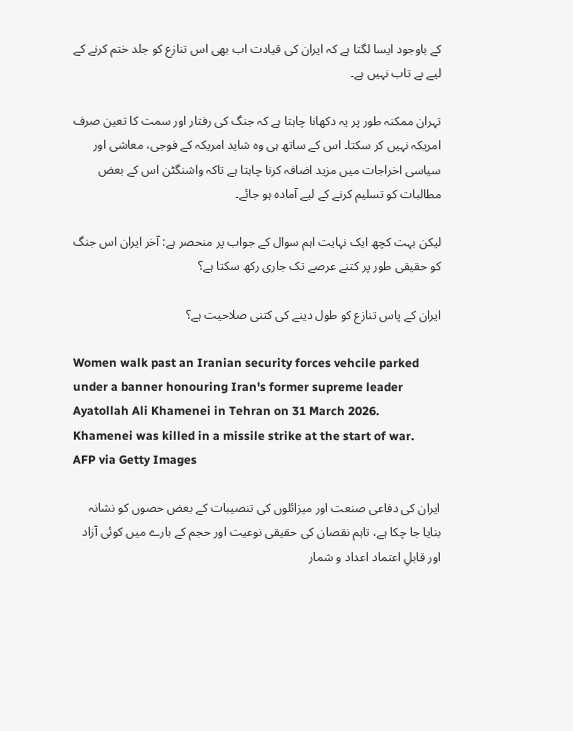کے باوجود ایسا لگتا ہے کہ ایران کی قیادت اب بھی اس تنازع کو جلد ختم کرنے کے لیے بے تاب نہیں ہے۔

تہران ممکنہ طور پر یہ دکھانا چاہتا ہے کہ جنگ کی رفتار اور سمت کا تعین صرف امریکہ نہیں کر سکتا۔ اس کے ساتھ ہی وہ شاید امریکہ کے فوجی، معاشی اور سیاسی اخراجات میں مزید اضافہ کرنا چاہتا ہے تاکہ واشنگٹن اس کے بعض مطالبات کو تسلیم کرنے کے لیے آمادہ ہو جائے۔

لیکن بہت کچھ ایک نہایت اہم سوال کے جواب پر منحصر ہے: آخر ایران اس جنگ کو حقیقی طور پر کتنے عرصے تک جاری رکھ سکتا ہے؟

ایران کے پاس تنازع کو طول دینے کی کتنی صلاحیت ہے؟

Women walk past an Iranian security forces vehcile parked under a banner honouring Iran's former supreme leader Ayatollah Ali Khamenei in Tehran on 31 March 2026. Khamenei was killed in a missile strike at the start of war.
AFP via Getty Images

ایران کی دفاعی صنعت اور میزائلوں کی تنصیبات کے بعض حصوں کو نشانہ بنایا جا چکا ہے، تاہم نقصان کی حقیقی نوعیت اور حجم کے بارے میں کوئی آزاد اور قابلِ اعتماد اعداد و شمار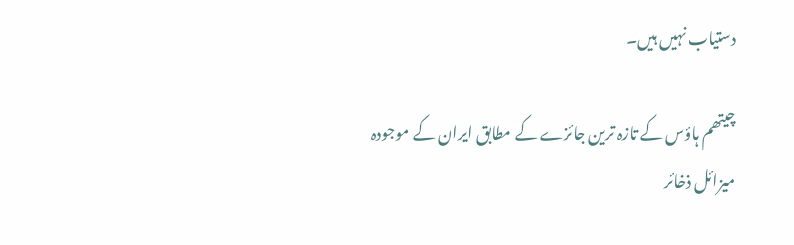دستیاب نہیں ہیں۔

چیتھم ہاؤس کے تازہ ترین جائزے کے مطابق ایران کے موجودہ میزائل ذخائر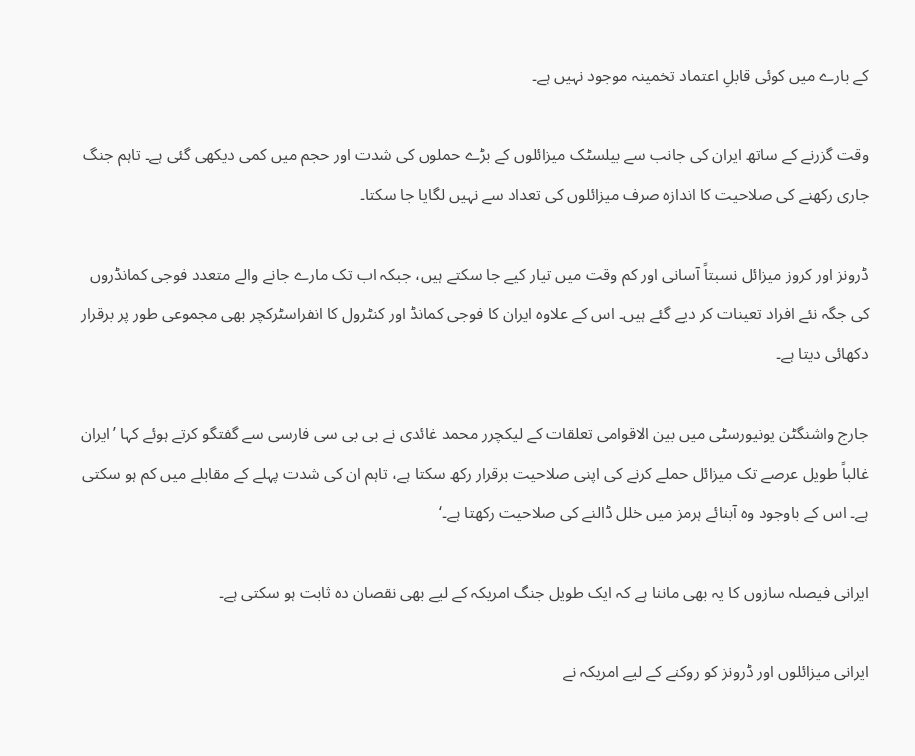کے بارے میں کوئی قابلِ اعتماد تخمینہ موجود نہیں ہے۔

وقت گزرنے کے ساتھ ایران کی جانب سے بیلسٹک میزائلوں کے بڑے حملوں کی شدت اور حجم میں کمی دیکھی گئی ہے۔ تاہم جنگ جاری رکھنے کی صلاحیت کا اندازہ صرف میزائلوں کی تعداد سے نہیں لگایا جا سکتا۔

ڈرونز اور کروز میزائل نسبتاً آسانی اور کم وقت میں تیار کیے جا سکتے ہیں، جبکہ اب تک مارے جانے والے متعدد فوجی کمانڈروں کی جگہ نئے افراد تعینات کر دیے گئے ہیں۔ اس کے علاوہ ایران کا فوجی کمانڈ اور کنٹرول کا انفراسٹرکچر بھی مجموعی طور پر برقرار دکھائی دیتا ہے۔

جارج واشنگٹن یونیورسٹی میں بین الاقوامی تعلقات کے لیکچرر محمد غائدی نے بی بی سی فارسی سے گفتگو کرتے ہوئے کہا ’ایران غالباً طویل عرصے تک میزائل حملے کرنے کی اپنی صلاحیت برقرار رکھ سکتا ہے، تاہم ان کی شدت پہلے کے مقابلے میں کم ہو سکتی ہے۔ اس کے باوجود وہ آبنائے ہرمز میں خلل ڈالنے کی صلاحیت رکھتا ہے۔‘

ایرانی فیصلہ سازوں کا یہ بھی ماننا ہے کہ ایک طویل جنگ امریکہ کے لیے بھی نقصان دہ ثابت ہو سکتی ہے۔

ایرانی میزائلوں اور ڈرونز کو روکنے کے لیے امریکہ نے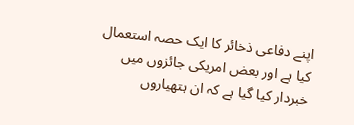اپنے دفاعی ذخائر کا ایک حصہ استعمال کیا ہے اور بعض امریکی جائزوں میں خبردار کیا گیا ہے کہ ان ہتھیاروں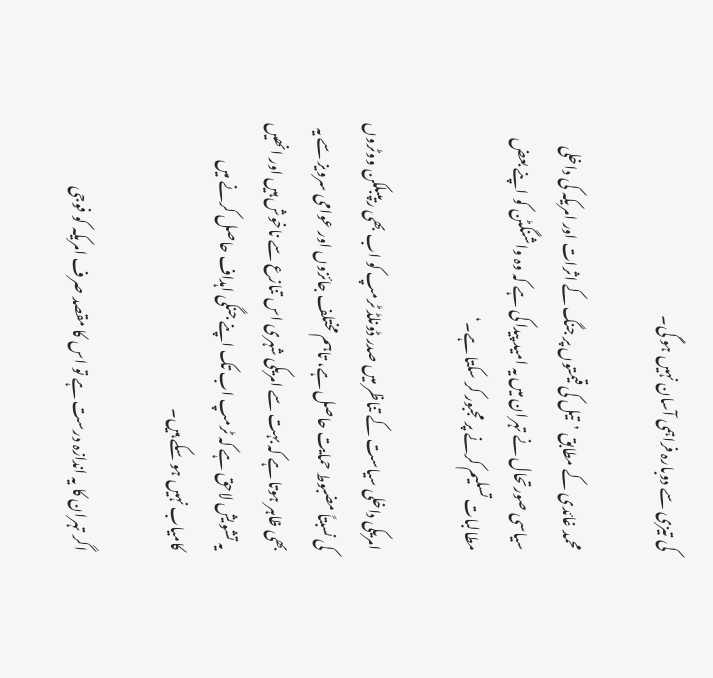کی تیزی سے دوبارہ فراہمی آسان نہیں ہو گی۔

محمد غائدی کے مطابق ’تیل کی قیمتوں پر جنگ کے اثرات اور امریکہ کی داخلی سیاسی صورتحال نے تہران میں یہ امید پیدا کی ہے کہ وہ واشنگٹن کو اپنے بعض مطالبات تسلیم کرنے پر مجبور کر سکتا ہے۔‘

امریکی داخلی سیاست کے تناظر میں صدر ڈونلڈ ٹرمپ کو اب بھی ریپبلکن ووٹروں کی نسبتاً مضبوط حمایت حاصل ہے، تاہم مختلف جائزوں اور عوامی سرویز سے یہ بھی ظاہر ہوتا ہے کہ بہت سے امریکی شہری اس تنازع سے ناخوش ہیں اور انھیں یہ تشویش لاحق ہے کہ ٹرمپ اب تک اپنے جنگی اہداف حاصل کرنے میں کامیاب نہیں ہو سکے ہیں۔

اگر تہران کا یہ اندازہ درست ہے تو اس کا مقصد صرف امریکہ کو فوجی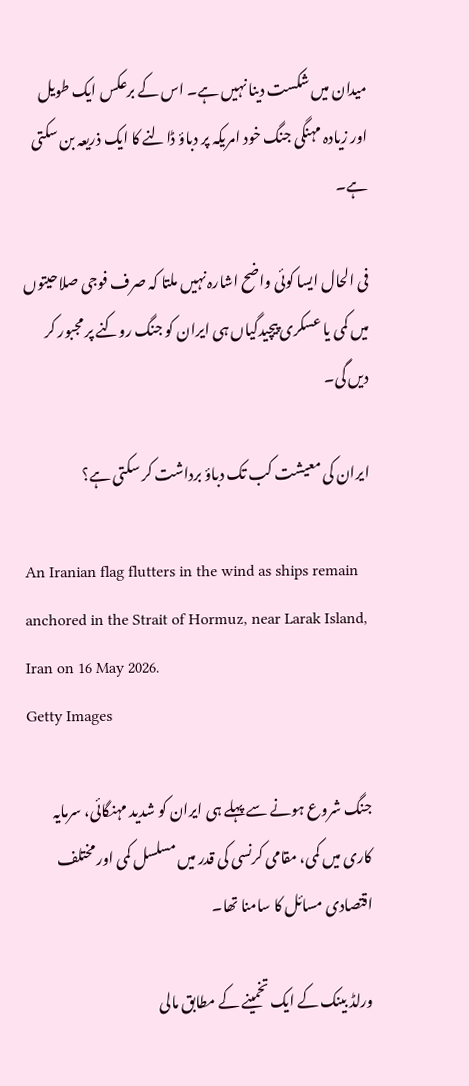میدان میں شکست دینا نہیں ہے۔ اس کے برعکس ایک طویل اور زیادہ مہنگی جنگ خود امریکہ پر دباؤ ڈالنے کا ایک ذریعہ بن سکتی ہے۔

فی الحال ایسا کوئی واضح اشارہ نہیں ملتا کہ صرف فوجی صلاحیتوں میں کمی یا عسکری پیچیدگیاں ہی ایران کو جنگ روکنے پر مجبور کر دیں گی۔

ایران کی معیشت کب تک دباؤ برداشت کر سکتی ہے؟

An Iranian flag flutters in the wind as ships remain anchored in the Strait of Hormuz, near Larak Island, Iran on 16 May 2026.
Getty Images

جنگ شروع ہونے سے پہلے ہی ایران کو شدید مہنگائی، سرمایہ کاری میں کمی، مقامی کرنسی کی قدر میں مسلسل کمی اور مختلف اقتصادی مسائل کا سامنا تھا۔

ورلڈ بینک کے ایک تخمینے کے مطابق مالی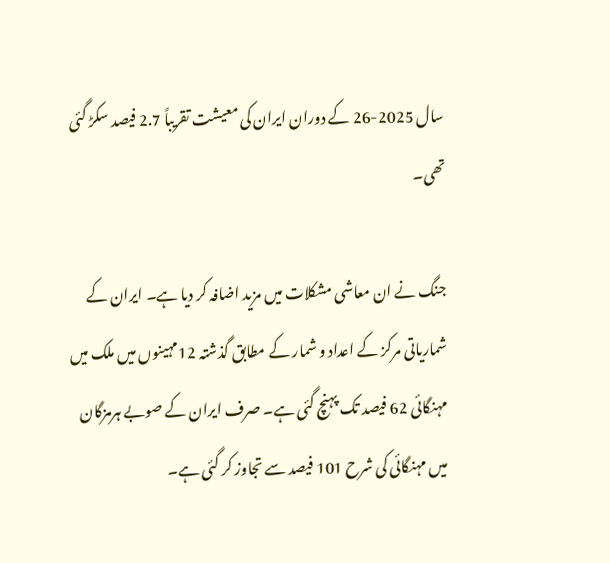سال 2025-26 کے دوران ایران کی معیشت تقریباً 2.7 فیصد سکڑ گئی تھی۔

جنگ نے ان معاشی مشکلات میں مزید اضافہ کر دیا ہے۔ ایران کے شماریاتی مرکز کے اعداد و شمار کے مطابق گذشتہ 12مہینوں میں ملک میں مہنگائی 62 فیصد تک پہنچ گئی ہے۔ صرف ایران کے صوبے ہرمزگان میں مہنگائی کی شرح 101 فیصد سے تجاوز کر گئی ہے۔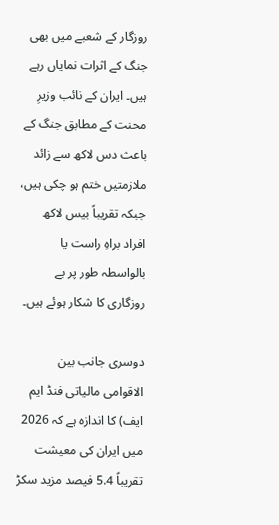روزگار کے شعبے میں بھی جنگ کے اثرات نمایاں رہے ہیں۔ ایران کے نائب وزیرِ محنت کے مطابق جنگ کے باعث دس لاکھ سے زائد ملازمتیں ختم ہو چکی ہیں، جبکہ تقریباً بیس لاکھ افراد براہِ راست یا بالواسطہ طور پر بے روزگاری کا شکار ہوئے ہیں۔

دوسری جانب بین الاقوامی مالیاتی فنڈ ایم ایف) کا اندازہ ہے کہ 2026 میں ایران کی معیشت تقریباً 5.4 فیصد مزید سکڑ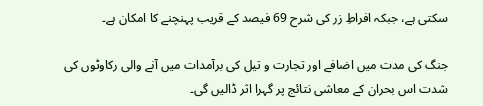سکتی ہے، جبکہ افراطِ زر کی شرح 69 فیصد کے قریب پہنچنے کا امکان ہے۔

جنگ کی مدت میں اضافے اور تجارت و تیل کی برآمدات میں آنے والی رکاوٹوں کی شدت اس بحران کے معاشی نتائج پر گہرا اثر ڈالیں گی۔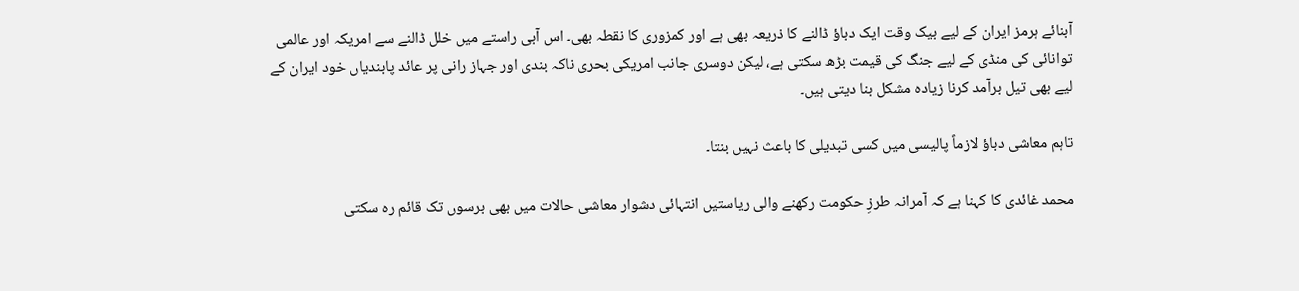آبنائے ہرمز ایران کے لیے بیک وقت ایک دباؤ ڈالنے کا ذریعہ بھی ہے اور کمزوری کا نقطہ بھی۔ اس آبی راستے میں خلل ڈالنے سے امریکہ اور عالمی توانائی کی منڈی کے لیے جنگ کی قیمت بڑھ سکتی ہے، لیکن دوسری جانب امریکی بحری ناکہ بندی اور جہاز رانی پر عائد پابندیاں خود ایران کے لیے بھی تیل برآمد کرنا زیادہ مشکل بنا دیتی ہیں۔

تاہم معاشی دباؤ لازماً پالیسی میں کسی تبدیلی کا باعث نہیں بنتا۔

محمد غائدی کا کہنا ہے کہ آمرانہ طرزِ حکومت رکھنے والی ریاستیں انتہائی دشوار معاشی حالات میں بھی برسوں تک قائم رہ سکتی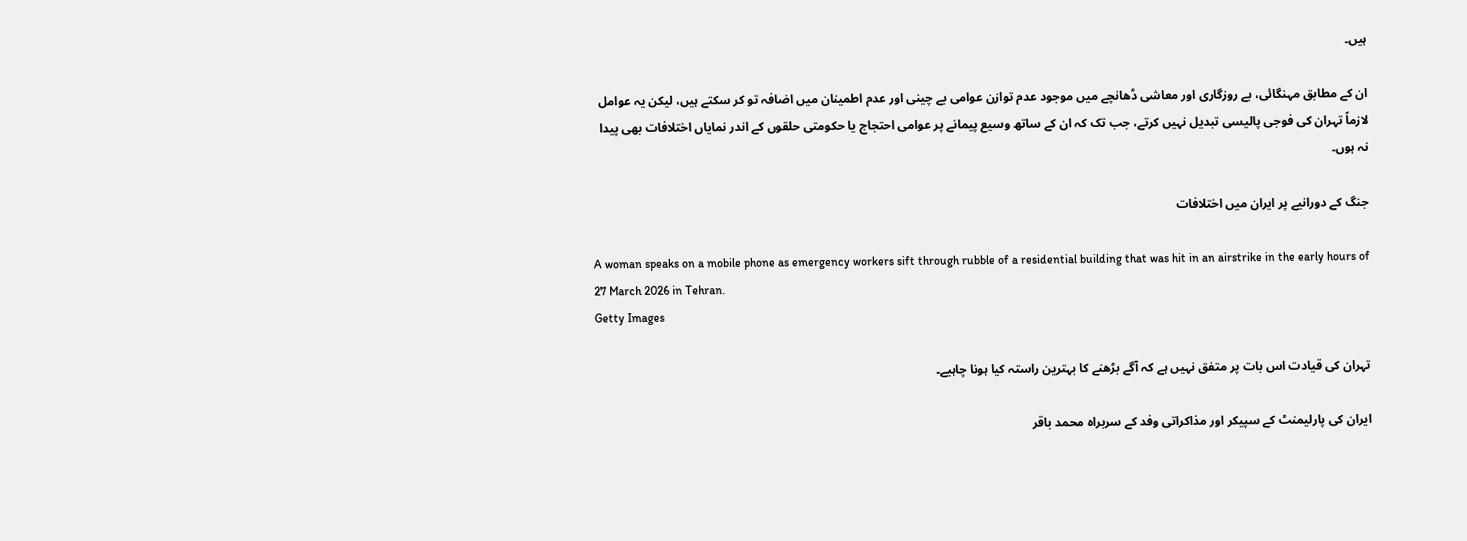ہیں۔

ان کے مطابق مہنگائی، بے روزگاری اور معاشی ڈھانچے میں موجود عدم توازن عوامی بے چینی اور عدم اطمینان میں اضافہ تو کر سکتے ہیں، لیکن یہ عوامل لازماً تہران کی فوجی پالیسی تبدیل نہیں کرتے، جب تک کہ ان کے ساتھ وسیع پیمانے پر عوامی احتجاج یا حکومتی حلقوں کے اندر نمایاں اختلافات بھی پیدا نہ ہوں۔

جنگ کے دورانیے پر ایران میں اختلافات

A woman speaks on a mobile phone as emergency workers sift through rubble of a residential building that was hit in an airstrike in the early hours of 27 March 2026 in Tehran.
Getty Images

تہران کی قیادت اس بات پر متفق نہیں ہے کہ آگے بڑھنے کا بہترین راستہ کیا ہونا چاہیے۔

ایران کی پارلیمنٹ کے سپیکر اور مذاکراتی وفد کے سربراہ محمد باقر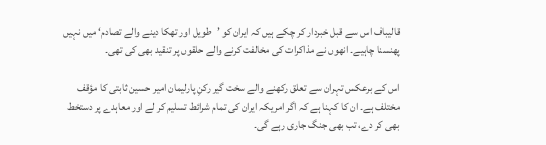قالیباف اس سے قبل خبردار کر چکے ہیں کہ ایران کو ’طویل اور تھکا دینے والے تصادم‘ میں نہیں پھنسنا چاہیے۔ انھوں نے مذاکرات کی مخالفت کرنے والے حلقوں پر تنقید بھی کی تھی۔

اس کے برعکس تہران سے تعلق رکھنے والے سخت گیر رکنِ پارلیمان امیر حسین ثابتی کا مؤقف مختلف ہے۔ ان کا کہنا ہے کہ اگر امریکہ ایران کی تمام شرائط تسلیم کر لے اور معاہدے پر دستخط بھی کر دے، تب بھی جنگ جاری رہے گی۔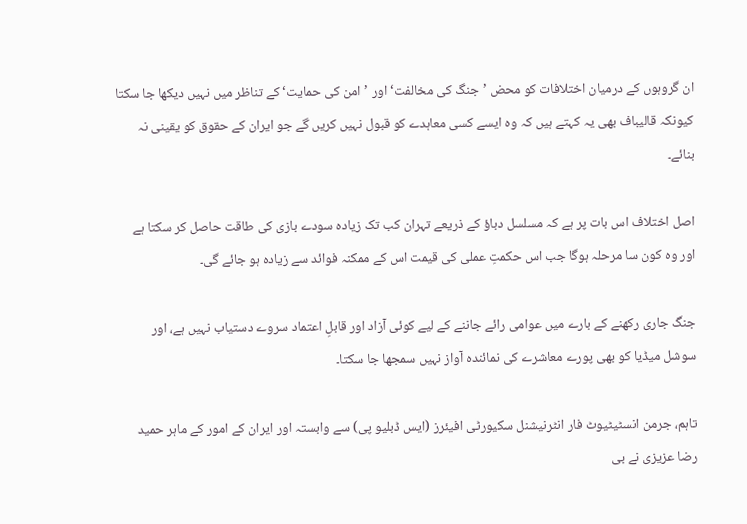ان گروہوں کے درمیان اختلافات کو محض ’جنگ کی مخالفت‘ اور ’امن کی حمایت‘ کے تناظر میں نہیں دیکھا جا سکتا کیونکہ قالیباف بھی یہ کہتے ہیں کہ وہ ایسے کسی معاہدے کو قبول نہیں کریں گے جو ایران کے حقوق کو یقینی نہ بنائے۔

اصل اختلاف اس بات پر ہے کہ مسلسل دباؤ کے ذریعے تہران کب تک زیادہ سودے بازی کی طاقت حاصل کر سکتا ہے اور وہ کون سا مرحلہ ہوگا جب اس حکمتِ عملی کی قیمت اس کے ممکنہ فوائد سے زیادہ ہو جائے گی۔

جنگ جاری رکھنے کے بارے میں عوامی رائے جاننے کے لیے کوئی آزاد اور قابلِ اعتماد سروے دستیاب نہیں ہے، اور سوشل میڈیا کو بھی پورے معاشرے کی نمائندہ آواز نہیں سمجھا جا سکتا۔

تاہم، جرمن انسٹیٹیوٹ فار انٹرنیشنل سکیورٹی افیئرز (ایس ڈبلیو پی) سے وابستہ اور ایران کے امور کے ماہر حمید رضا عزیزی نے بی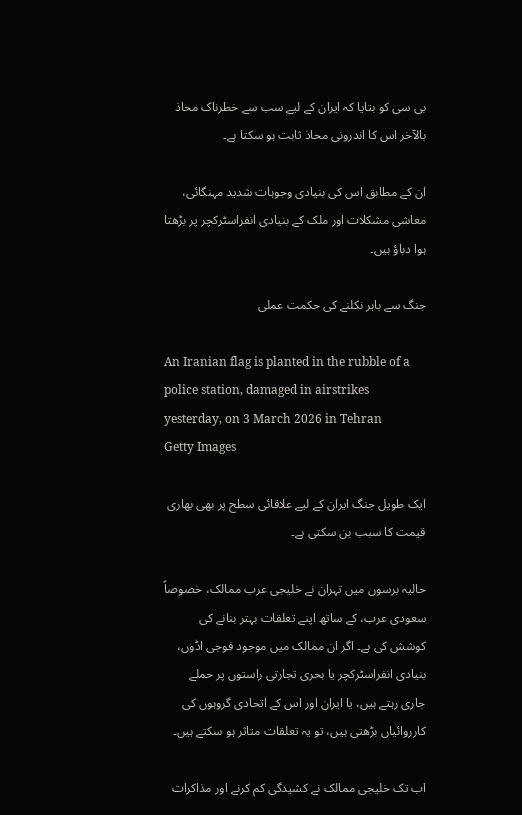بی سی کو بتایا کہ ایران کے لیے سب سے خطرناک محاذ بالآخر اس کا اندرونی محاذ ثابت ہو سکتا ہے۔

ان کے مطابق اس کی بنیادی وجوہات شدید مہنگائی، معاشی مشکلات اور ملک کے بنیادی انفراسٹرکچر پر بڑھتا ہوا دباؤ ہیں۔

جنگ سے باہر نکلنے کی حکمت عملی

An Iranian flag is planted in the rubble of a police station, damaged in airstrikes yesterday, on 3 March 2026 in Tehran
Getty Images

ایک طویل جنگ ایران کے لیے علاقائی سطح پر بھی بھاری قیمت کا سبب بن سکتی ہے۔

حالیہ برسوں میں تہران نے خلیجی عرب ممالک، خصوصاً سعودی عرب، کے ساتھ اپنے تعلقات بہتر بنانے کی کوشش کی ہے۔ اگر ان ممالک میں موجود فوجی اڈوں، بنیادی انفراسٹرکچر یا بحری تجارتی راستوں پر حملے جاری رہتے ہیں، یا ایران اور اس کے اتحادی گروہوں کی کارروائیاں بڑھتی ہیں، تو یہ تعلقات متاثر ہو سکتے ہیں۔

اب تک خلیجی ممالک نے کشیدگی کم کرنے اور مذاکرات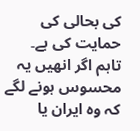کی بحالی کی حمایت کی ہے۔ تاہم اگر انھیں یہ محسوس ہونے لگے کہ وہ ایران یا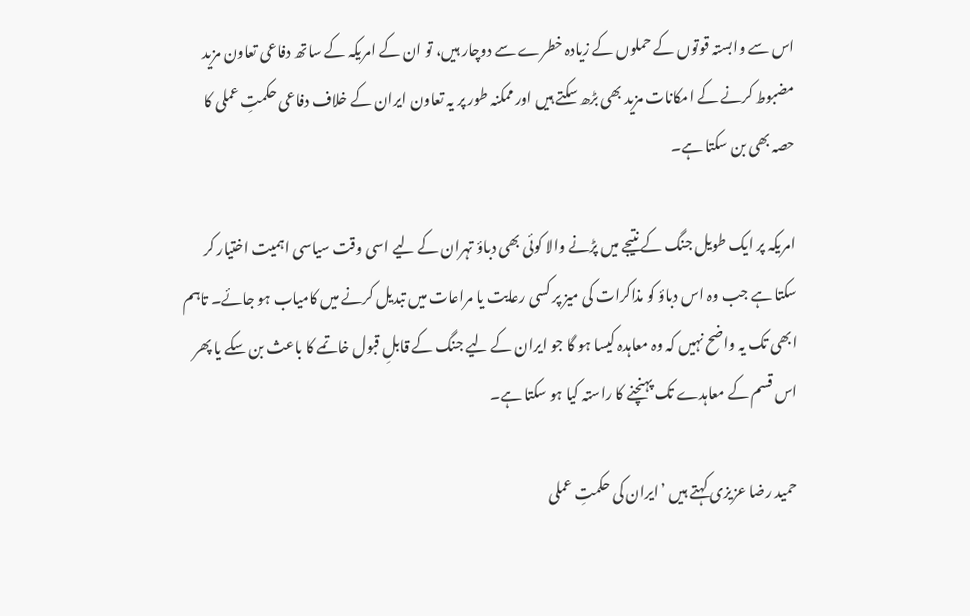اس سے وابستہ قوتوں کے حملوں کے زیادہ خطرے سے دوچار ہیں، تو ان کے امریکہ کے ساتھ دفاعی تعاون مزید مضبوط کرنے کے امکانات مزید بھی بڑھ سکتے ہیں اور ممکنہ طور پر یہ تعاون ایران کے خلاف دفاعی حکمتِ عملی کا حصہ بھی بن سکتا ہے۔

امریکہ پر ایک طویل جنگ کے نتیجے میں پڑنے والا کوئی بھی دباؤ تہران کے لیے اسی وقت سیاسی اہمیت اختیار کر سکتا ہے جب وہ اس دباؤ کو مذاکرات کی میز پر کسی رعایت یا مراعات میں تبدیل کرنے میں کامیاب ہو جائے۔ تاہم ابھی تک یہ واضح نہیں کہ وہ معاہدہ کیسا ہو گا جو ایران کے لیے جنگ کے قابلِ قبول خاتمے کا باعث بن سکے یا پھر اس قسم کے معاہدے تک پہنچنے کا راستہ کیا ہو سکتا ہے۔

حمید رضا عزیزی کہتے ہیں ’ایران کی حکمتِ عملی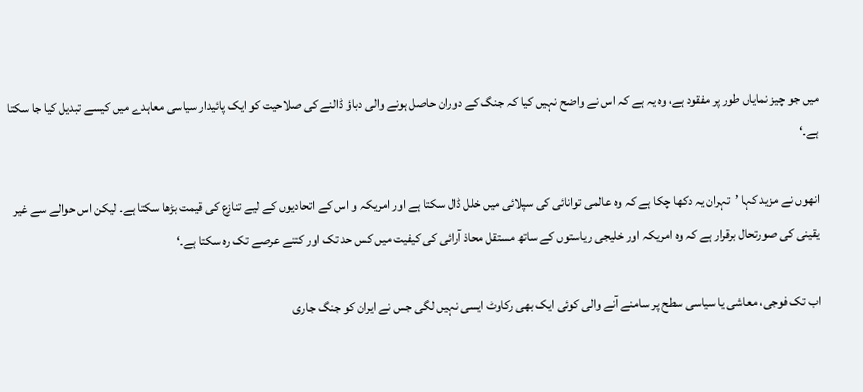میں جو چیز نمایاں طور پر مفقود ہے، وہ یہ ہے کہ اس نے واضح نہیں کیا کہ جنگ کے دوران حاصل ہونے والی دباؤ ڈالنے کی صلاحیت کو ایک پائیدار سیاسی معاہدے میں کیسے تبدیل کیا جا سکتا ہے۔‘

انھوں نے مزید کہا ’تہران یہ دکھا چکا ہے کہ وہ عالمی توانائی کی سپلائی میں خلل ڈال سکتا ہے اور امریکہ و اس کے اتحادیوں کے لیے تنازع کی قیمت بڑھا سکتا ہے۔ لیکن اس حوالے سے غیر یقینی کی صورتحال برقرار ہے کہ وہ امریکہ اور خلیجی ریاستوں کے ساتھ مستقل محاذ آرائی کی کیفیت میں کس حد تک اور کتنے عرصے تک رہ سکتا ہے۔‘

اب تک فوجی، معاشی یا سیاسی سطح پر سامنے آنے والی کوئی ایک بھی رکاوٹ ایسی نہیں لگی جس نے ایران کو جنگ جاری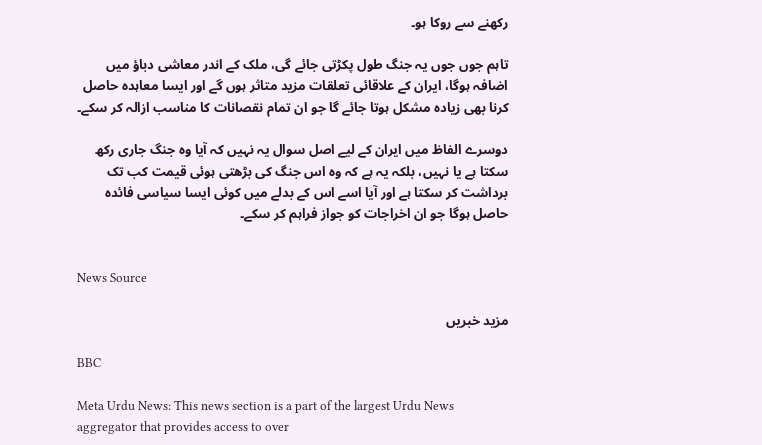رکھنے سے روکا ہو۔

تاہم جوں جوں یہ جنگ طول پکڑتی جائے گی، ملک کے اندر معاشی دباؤ میں اضافہ ہوگا، ایران کے علاقائی تعلقات مزید متاثر ہوں گے اور ایسا معاہدہ حاصل کرنا بھی زیادہ مشکل ہوتا جائے گا جو ان تمام نقصانات کا مناسب ازالہ کر سکے۔

دوسرے الفاظ میں ایران کے لیے اصل سوال یہ نہیں کہ آیا وہ جنگ جاری رکھ سکتا ہے یا نہیں، بلکہ یہ ہے کہ وہ اس جنگ کی بڑھتی ہوئی قیمت کب تک برداشت کر سکتا ہے اور آیا اسے اس کے بدلے میں کوئی ایسا سیاسی فائدہ حاصل ہوگا جو ان اخراجات کو جواز فراہم کر سکے۔


News Source

مزید خبریں

BBC

Meta Urdu News: This news section is a part of the largest Urdu News aggregator that provides access to over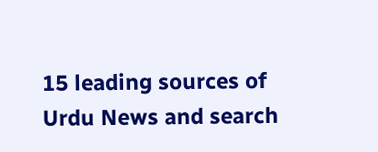15 leading sources of Urdu News and search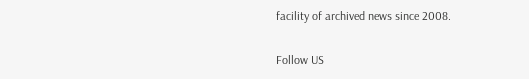facility of archived news since 2008.

Follow US